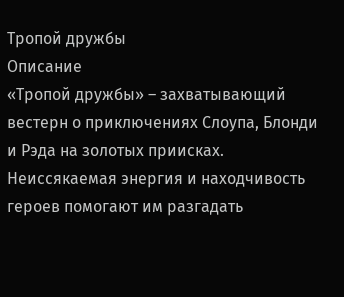Тропой дружбы
Описание
«Тропой дружбы» – захватывающий вестерн о приключениях Слоупа, Блонди и Рэда на золотых приисках. Неиссякаемая энергия и находчивость героев помогают им разгадать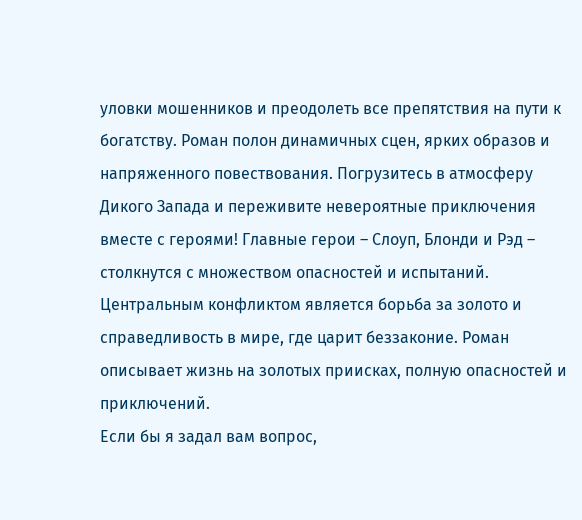уловки мошенников и преодолеть все препятствия на пути к богатству. Роман полон динамичных сцен, ярких образов и напряженного повествования. Погрузитесь в атмосферу Дикого Запада и переживите невероятные приключения вместе с героями! Главные герои – Слоуп, Блонди и Рэд – столкнутся с множеством опасностей и испытаний. Центральным конфликтом является борьба за золото и справедливость в мире, где царит беззаконие. Роман описывает жизнь на золотых приисках, полную опасностей и приключений.
Если бы я задал вам вопрос,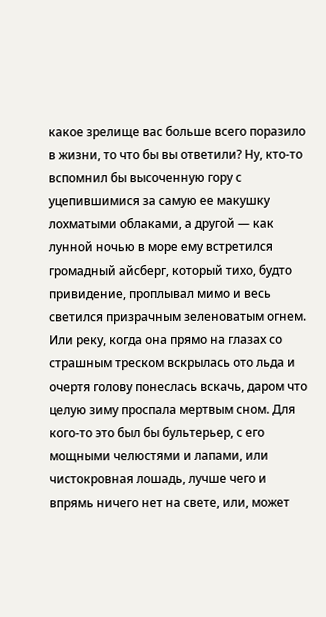какое зрелище вас больше всего поразило в жизни, то что бы вы ответили? Ну, кто-то вспомнил бы высоченную гору с уцепившимися за самую ее макушку лохматыми облаками, а другой — как лунной ночью в море ему встретился громадный айсберг, который тихо, будто привидение, проплывал мимо и весь светился призрачным зеленоватым огнем. Или реку, когда она прямо на глазах со страшным треском вскрылась ото льда и очертя голову понеслась вскачь, даром что целую зиму проспала мертвым сном. Для кого-то это был бы бультерьер, с его мощными челюстями и лапами, или чистокровная лошадь, лучше чего и впрямь ничего нет на свете, или, может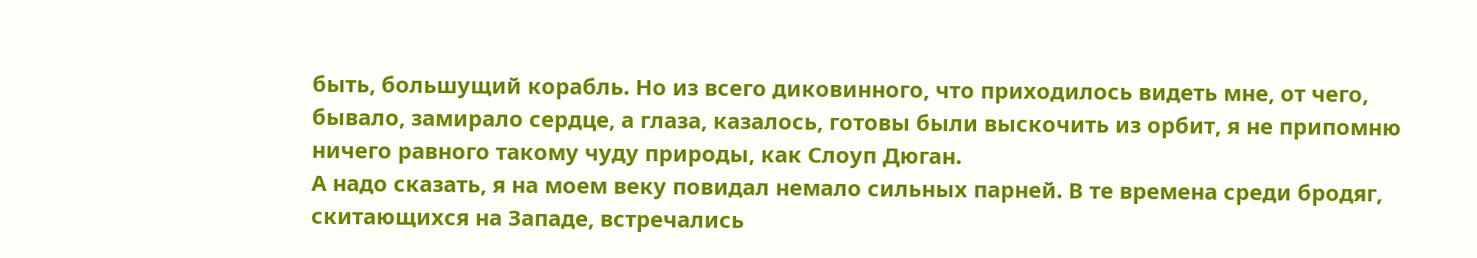быть, большущий корабль. Но из всего диковинного, что приходилось видеть мне, от чего, бывало, замирало сердце, а глаза, казалось, готовы были выскочить из орбит, я не припомню ничего равного такому чуду природы, как Слоуп Дюган.
А надо сказать, я на моем веку повидал немало сильных парней. В те времена среди бродяг, скитающихся на Западе, встречались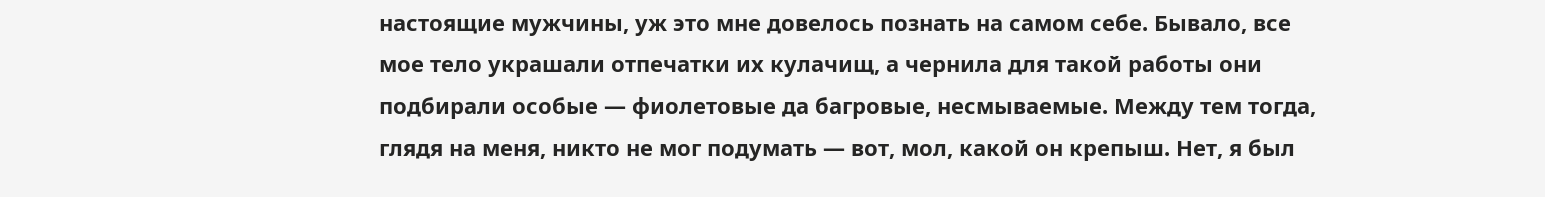настоящие мужчины, уж это мне довелось познать на самом себе. Бывало, все мое тело украшали отпечатки их кулачищ, а чернила для такой работы они подбирали особые — фиолетовые да багровые, несмываемые. Между тем тогда, глядя на меня, никто не мог подумать — вот, мол, какой он крепыш. Нет, я был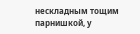нескладным тощим парнишкой, у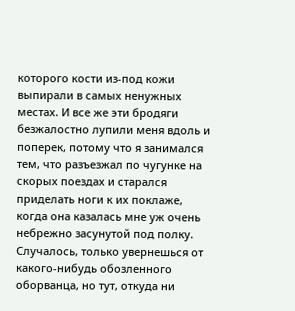которого кости из-под кожи выпирали в самых ненужных местах. И все же эти бродяги безжалостно лупили меня вдоль и поперек, потому что я занимался тем, что разъезжал по чугунке на скорых поездах и старался приделать ноги к их поклаже, когда она казалась мне уж очень небрежно засунутой под полку. Случалось, только увернешься от какого-нибудь обозленного оборванца, но тут, откуда ни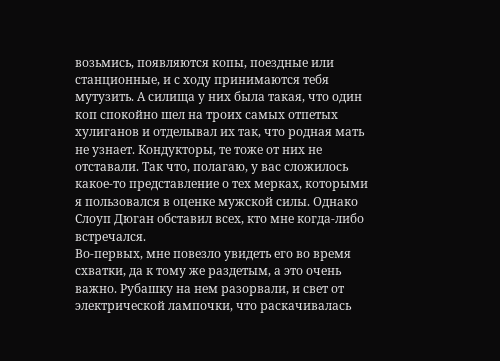возьмись, появляются копы, поездные или станционные, и с ходу принимаются тебя мутузить. А силища у них была такая, что один коп спокойно шел на троих самых отпетых хулиганов и отделывал их так, что родная мать не узнает. Кондукторы, те тоже от них не отставали. Так что, полагаю, у вас сложилось какое-то представление о тех мерках, которыми я пользовался в оценке мужской силы. Однако Слоуп Дюган обставил всех, кто мне когда-либо встречался.
Во-первых, мне повезло увидеть его во время схватки, да к тому же раздетым, а это очень важно. Рубашку на нем разорвали, и свет от электрической лампочки, что раскачивалась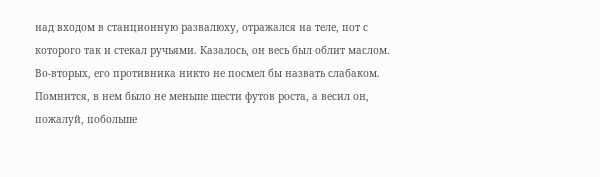над входом в станционную развалюху, отражался на теле, пот с которого так и стекал ручьями. Казалось, он весь был облит маслом.
Во-вторых, его противника никто не посмел бы назвать слабаком. Помнится, в нем было не меньше шести футов роста, а весил он, пожалуй, побольше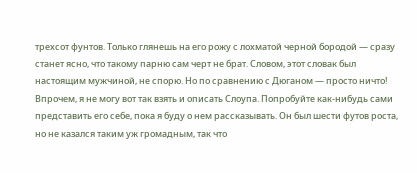трехсот фунтов. Только глянешь на его рожу с лохматой черной бородой — сразу станет ясно, что такому парню сам черт не брат. Словом, этот словак был настоящим мужчиной, не спорю. Но по сравнению с Дюганом — просто ничто!
Впрочем, я не могу вот так взять и описать Слоупа. Попробуйте как-нибудь сами представить его себе, пока я буду о нем рассказывать. Он был шести футов роста, но не казался таким уж громадным, так что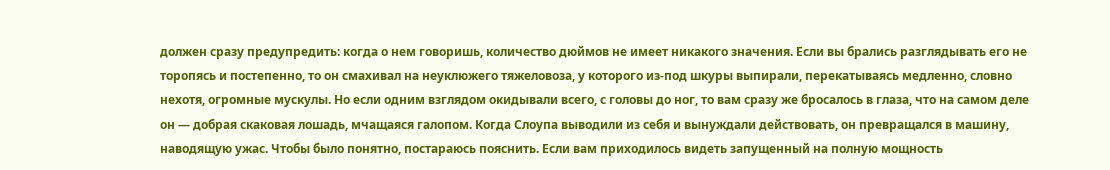должен сразу предупредить: когда о нем говоришь, количество дюймов не имеет никакого значения. Если вы брались разглядывать его не торопясь и постепенно, то он смахивал на неуклюжего тяжеловоза, у которого из-под шкуры выпирали, перекатываясь медленно, словно нехотя, огромные мускулы. Но если одним взглядом окидывали всего, с головы до ног, то вам сразу же бросалось в глаза, что на самом деле он — добрая скаковая лошадь, мчащаяся галопом. Когда Слоупа выводили из себя и вынуждали действовать, он превращался в машину, наводящую ужас. Чтобы было понятно, постараюсь пояснить. Если вам приходилось видеть запущенный на полную мощность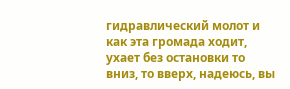гидравлический молот и как эта громада ходит, ухает без остановки то вниз, то вверх, надеюсь, вы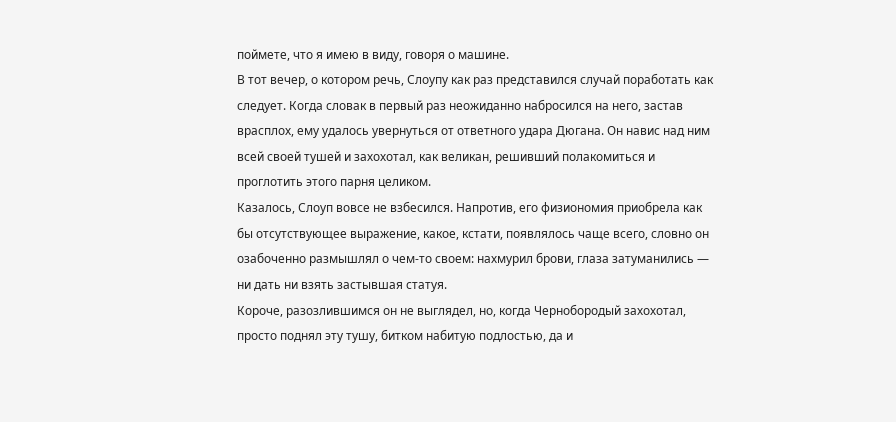поймете, что я имею в виду, говоря о машине.
В тот вечер, о котором речь, Слоупу как раз представился случай поработать как следует. Когда словак в первый раз неожиданно набросился на него, застав врасплох, ему удалось увернуться от ответного удара Дюгана. Он навис над ним всей своей тушей и захохотал, как великан, решивший полакомиться и проглотить этого парня целиком.
Казалось, Слоуп вовсе не взбесился. Напротив, его физиономия приобрела как бы отсутствующее выражение, какое, кстати, появлялось чаще всего, словно он озабоченно размышлял о чем-то своем: нахмурил брови, глаза затуманились — ни дать ни взять застывшая статуя.
Короче, разозлившимся он не выглядел, но, когда Чернобородый захохотал, просто поднял эту тушу, битком набитую подлостью, да и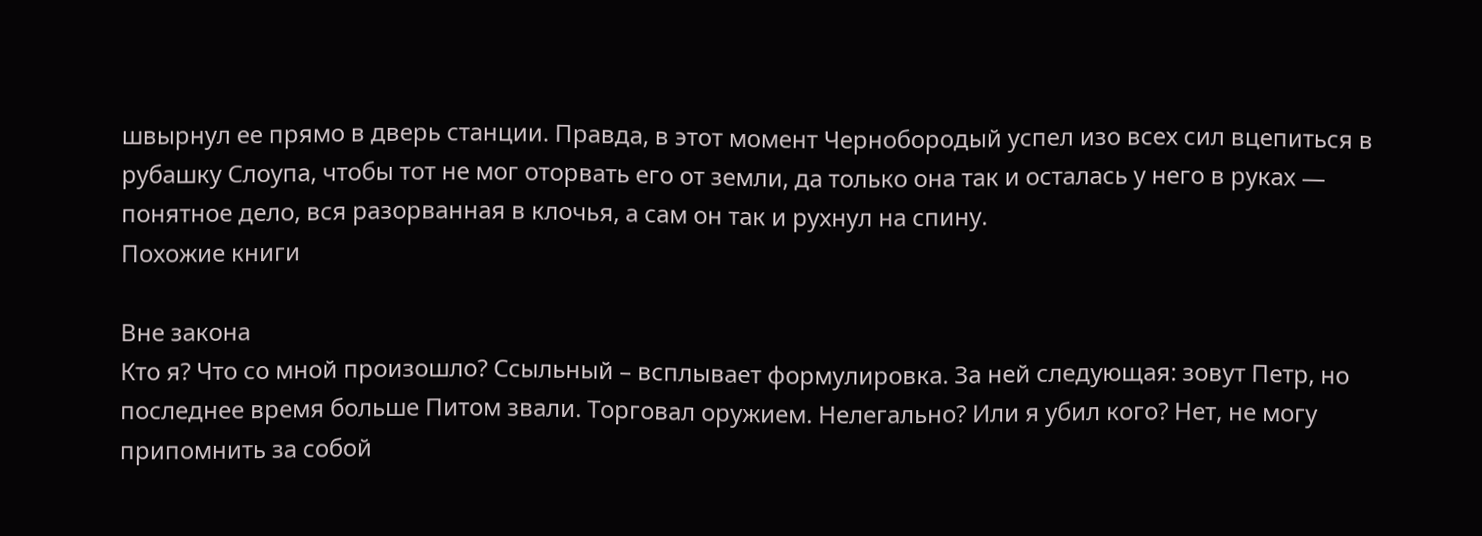швырнул ее прямо в дверь станции. Правда, в этот момент Чернобородый успел изо всех сил вцепиться в рубашку Слоупа, чтобы тот не мог оторвать его от земли, да только она так и осталась у него в руках — понятное дело, вся разорванная в клочья, а сам он так и рухнул на спину.
Похожие книги

Вне закона
Кто я? Что со мной произошло? Ссыльный – всплывает формулировка. За ней следующая: зовут Петр, но последнее время больше Питом звали. Торговал оружием. Нелегально? Или я убил кого? Нет, не могу припомнить за собой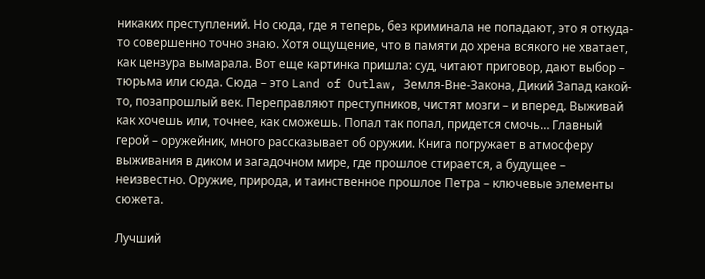никаких преступлений. Но сюда, где я теперь, без криминала не попадают, это я откуда-то совершенно точно знаю. Хотя ощущение, что в памяти до хрена всякого не хватает, как цензура вымарала. Вот еще картинка пришла: суд, читают приговор, дают выбор – тюрьма или сюда. Сюда – это Land of Outlaw, Земля-Вне-Закона, Дикий Запад какой-то, позапрошлый век. Переправляют преступников, чистят мозги – и вперед. Выживай как хочешь или, точнее, как сможешь. Попал так попал, придется смочь… Главный герой – оружейник, много рассказывает об оружии. Книга погружает в атмосферу выживания в диком и загадочном мире, где прошлое стирается, а будущее – неизвестно. Оружие, природа, и таинственное прошлое Петра – ключевые элементы сюжета.

Лучший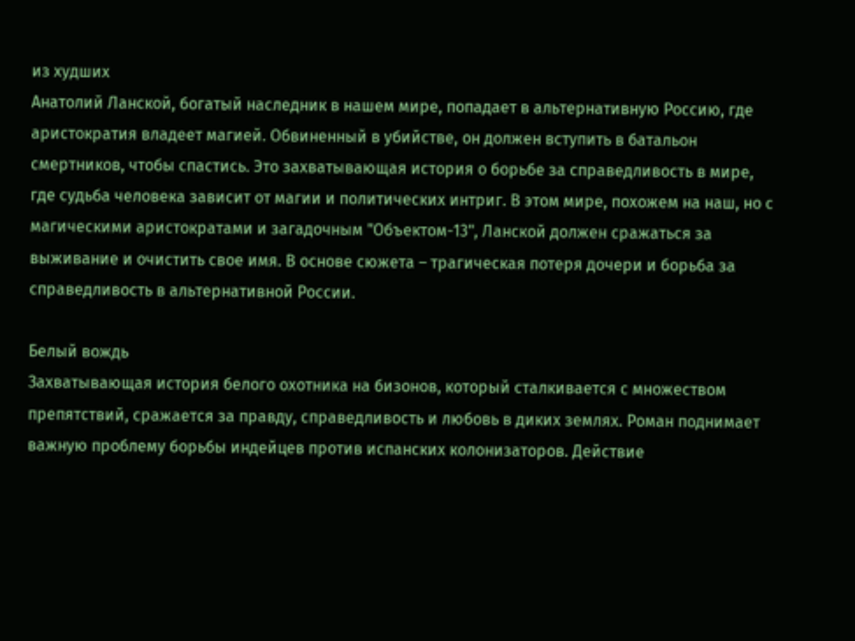из худших
Анатолий Ланской, богатый наследник в нашем мире, попадает в альтернативную Россию, где аристократия владеет магией. Обвиненный в убийстве, он должен вступить в батальон смертников, чтобы спастись. Это захватывающая история о борьбе за справедливость в мире, где судьба человека зависит от магии и политических интриг. В этом мире, похожем на наш, но с магическими аристократами и загадочным "Объектом-13", Ланской должен сражаться за выживание и очистить свое имя. В основе сюжета – трагическая потеря дочери и борьба за справедливость в альтернативной России.

Белый вождь
Захватывающая история белого охотника на бизонов, который сталкивается с множеством препятствий, сражается за правду, справедливость и любовь в диких землях. Роман поднимает важную проблему борьбы индейцев против испанских колонизаторов. Действие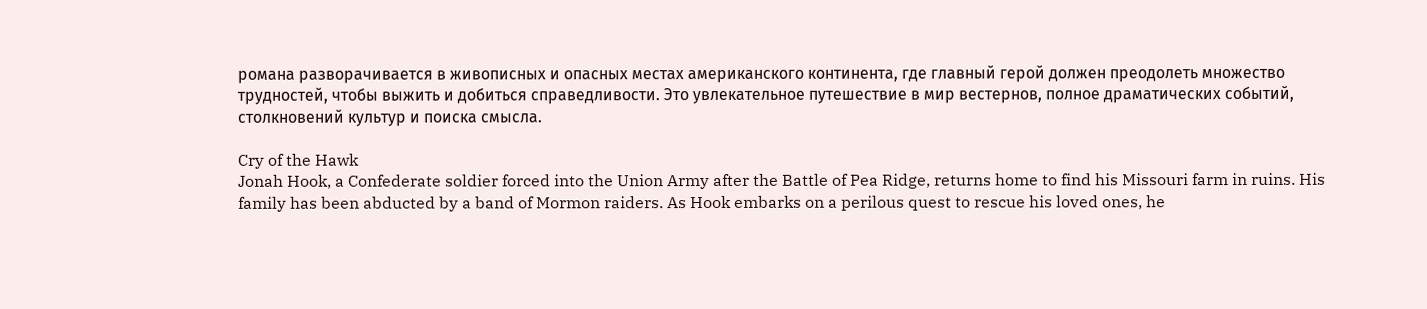романа разворачивается в живописных и опасных местах американского континента, где главный герой должен преодолеть множество трудностей, чтобы выжить и добиться справедливости. Это увлекательное путешествие в мир вестернов, полное драматических событий, столкновений культур и поиска смысла.

Cry of the Hawk
Jonah Hook, a Confederate soldier forced into the Union Army after the Battle of Pea Ridge, returns home to find his Missouri farm in ruins. His family has been abducted by a band of Mormon raiders. As Hook embarks on a perilous quest to rescue his loved ones, he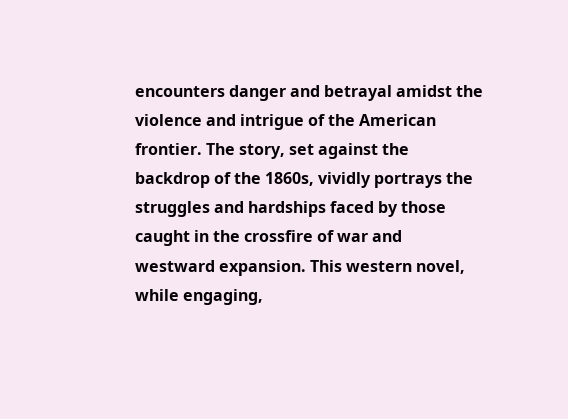encounters danger and betrayal amidst the violence and intrigue of the American frontier. The story, set against the backdrop of the 1860s, vividly portrays the struggles and hardships faced by those caught in the crossfire of war and westward expansion. This western novel, while engaging,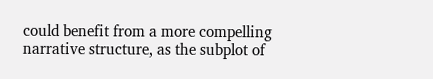could benefit from a more compelling narrative structure, as the subplot of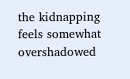the kidnapping feels somewhat overshadowed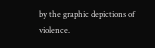by the graphic depictions of violence.